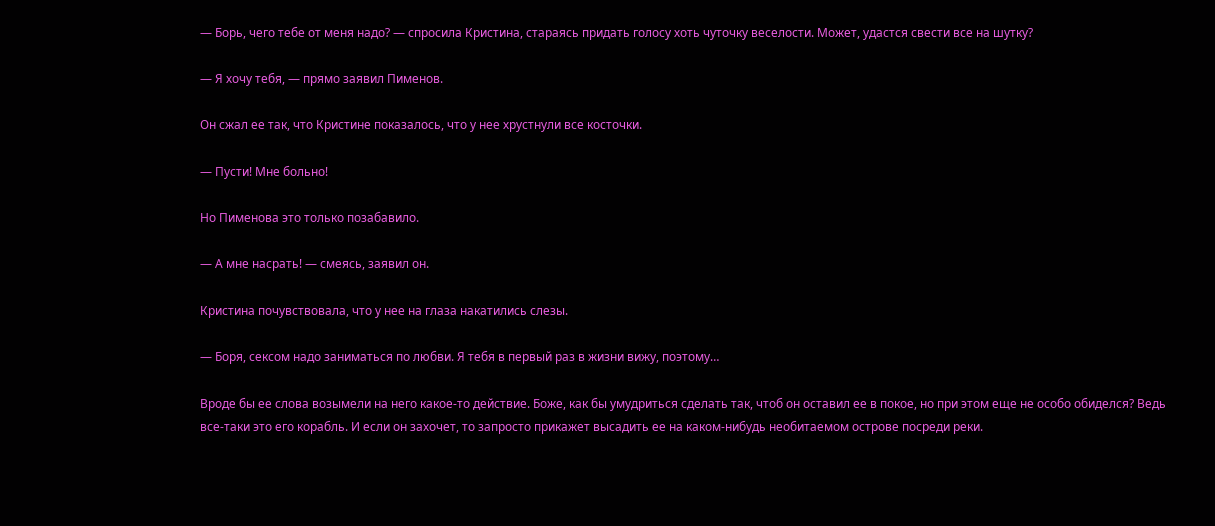— Борь, чего тебе от меня надо? — спросила Кристина, стараясь придать голосу хоть чуточку веселости. Может, удастся свести все на шутку?

— Я хочу тебя, — прямо заявил Пименов.

Он сжал ее так, что Кристине показалось, что у нее хрустнули все косточки.

— Пусти! Мне больно!

Но Пименова это только позабавило.

— А мне насрать! — смеясь, заявил он.

Кристина почувствовала, что у нее на глаза накатились слезы.

— Боря, сексом надо заниматься по любви. Я тебя в первый раз в жизни вижу, поэтому…

Вроде бы ее слова возымели на него какое-то действие. Боже, как бы умудриться сделать так, чтоб он оставил ее в покое, но при этом еще не особо обиделся? Ведь все-таки это его корабль. И если он захочет, то запросто прикажет высадить ее на каком-нибудь необитаемом острове посреди реки.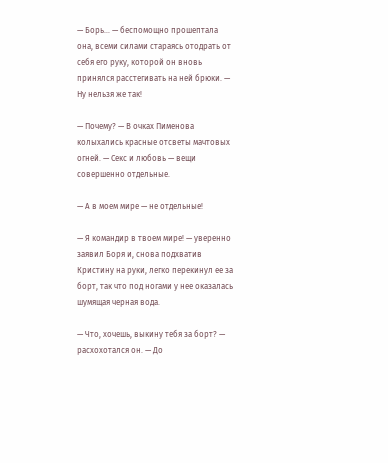— Борь… — беспомощно прошептала она, всеми силами стараясь отодрать от себя его руку, которой он вновь принялся расстегивать на ней брюки. — Ну нельзя же так!

— Почему? — В очках Пименова колыхались красные отсветы мачтовых огней. — Секс и любовь — вещи совершенно отдельные.

— А в моем мире — не отдельные!

— Я командир в твоем мире! — уверенно заявил Боря и, снова подхватив Кристину на руки, легко перекинул ее за борт, так что под ногами у нее оказалась шумящая черная вода.

— Что, хочешь, выкину тебя за борт? — расхохотался он. — До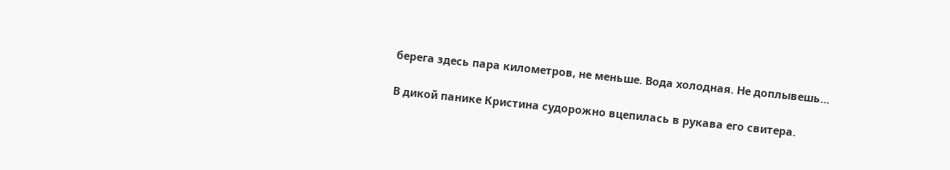берега здесь пара километров, не меньше. Вода холодная. Не доплывешь…

В дикой панике Кристина судорожно вцепилась в рукава его свитера.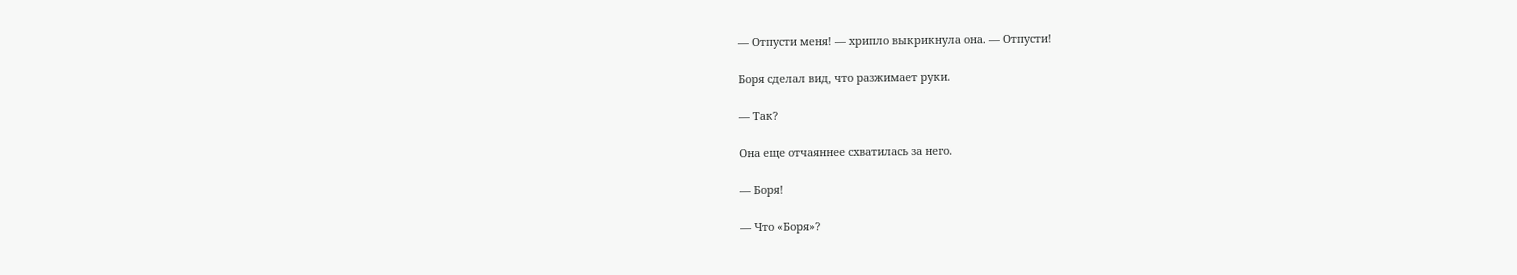— Отпусти меня! — хрипло выкрикнула она. — Отпусти!

Боря сделал вид, что разжимает руки.

— Так?

Она еще отчаяннее схватилась за него.

— Боря!

— Что «Боря»?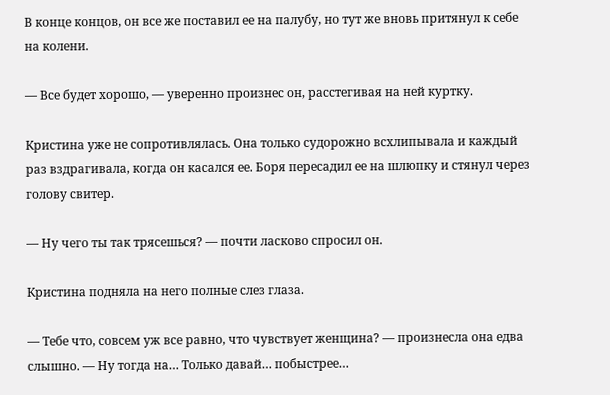В конце концов, он все же поставил ее на палубу, но тут же вновь притянул к себе на колени.

— Все будет хорошо, — уверенно произнес он, расстегивая на ней куртку.

Кристина уже не сопротивлялась. Она только судорожно всхлипывала и каждый раз вздрагивала, когда он касался ее. Боря пересадил ее на шлюпку и стянул через голову свитер.

— Ну чего ты так трясешься? — почти ласково спросил он.

Кристина подняла на него полные слез глаза.

— Тебе что, совсем уж все равно, что чувствует женщина? — произнесла она едва слышно. — Ну тогда нa… Только давай… побыстрее…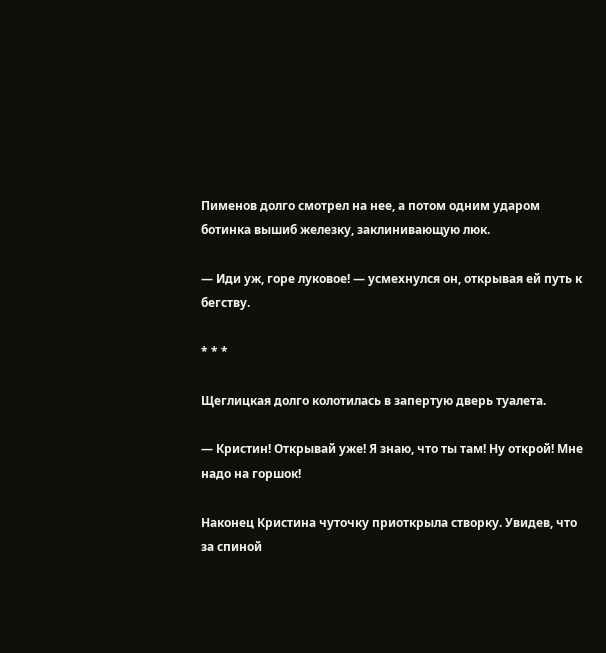Пименов долго смотрел на нее, а потом одним ударом ботинка вышиб железку, заклинивающую люк.

— Иди уж, горе луковое! — усмехнулся он, открывая ей путь к бегству.

* * *

Щеглицкая долго колотилась в запертую дверь туалета.

— Кристин! Открывай уже! Я знаю, что ты там! Ну открой! Мне надо на горшок!

Наконец Кристина чуточку приоткрыла створку. Увидев, что за спиной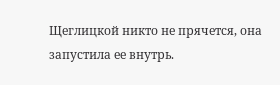Щеглицкой никто не прячется, она запустила ее внутрь.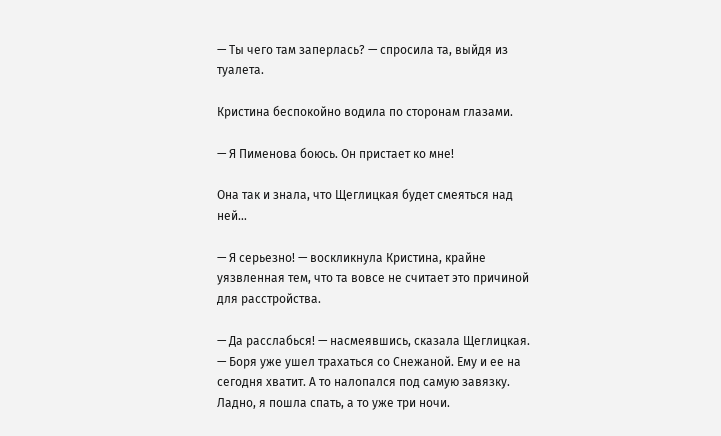— Ты чего там заперлась? — спросила та, выйдя из туалета.

Кристина беспокойно водила по сторонам глазами.

— Я Пименова боюсь. Он пристает ко мне!

Она так и знала, что Щеглицкая будет смеяться над ней…

— Я серьезно! — воскликнула Кристина, крайне уязвленная тем, что та вовсе не считает это причиной для расстройства.

— Да расслабься! — насмеявшись, сказала Щеглицкая. — Боря уже ушел трахаться со Снежаной. Ему и ее на сегодня хватит. А то налопался под самую завязку. Ладно, я пошла спать, а то уже три ночи.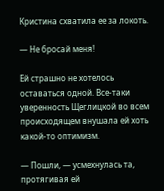Кристина схватила ее за локоть.

— Не бросай меня!

Ей страшно не хотелось оставаться одной. Все-таки уверенность Щеглицкой во всем происходящем внушала ей хоть какой-то оптимизм.

— Пошли, — усмехнулась та, протягивая ей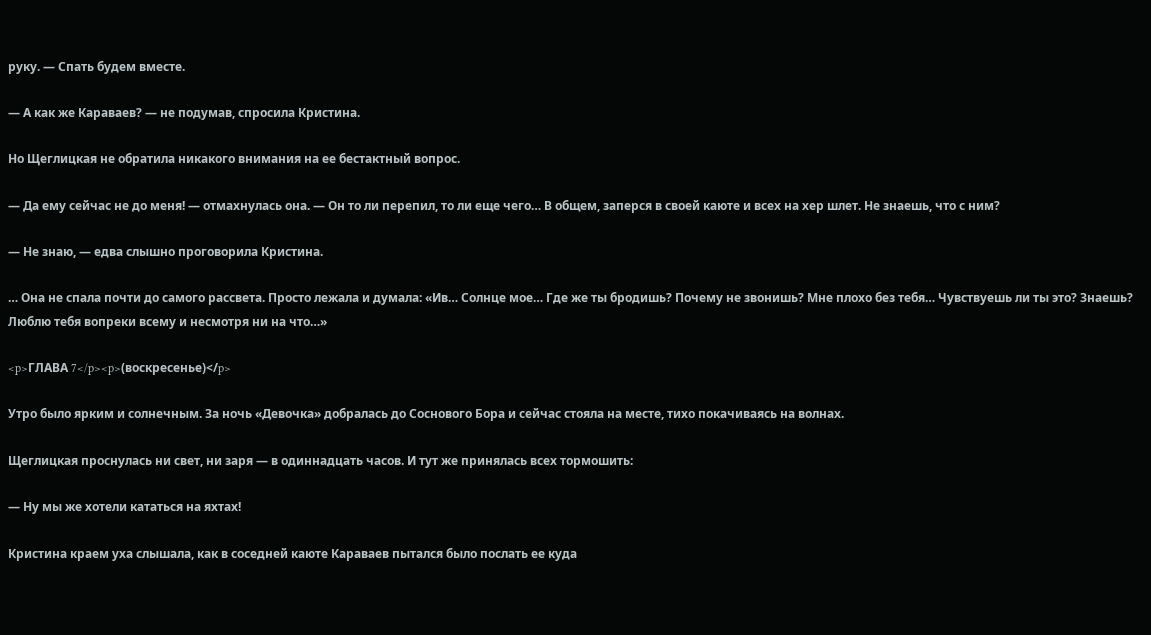руку. — Спать будем вместе.

— А как же Караваев? — не подумав, спросила Кристина.

Но Щеглицкая не обратила никакого внимания на ее бестактный вопрос.

— Да ему сейчас не до меня! — отмахнулась она. — Он то ли перепил, то ли еще чего… В общем, заперся в своей каюте и всех на хер шлет. Не знаешь, что с ним?

— Не знаю, — едва слышно проговорила Кристина.

… Она не спала почти до самого рассвета. Просто лежала и думала: «Ив… Солнце мое… Где же ты бродишь? Почему не звонишь? Мне плохо без тебя… Чувствуешь ли ты это? Знаешь? Люблю тебя вопреки всему и несмотря ни на что…»

<p>ГЛАВА 7</p><p>(воскресенье)</p>

Утро было ярким и солнечным. За ночь «Девочка» добралась до Соснового Бора и сейчас стояла на месте, тихо покачиваясь на волнах.

Щеглицкая проснулась ни свет, ни заря — в одиннадцать часов. И тут же принялась всех тормошить:

— Ну мы же хотели кататься на яхтах!

Кристина краем уха слышала, как в соседней каюте Караваев пытался было послать ее куда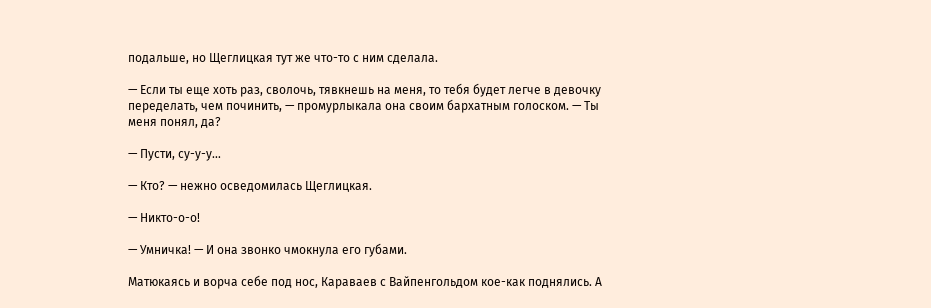подальше, но Щеглицкая тут же что-то с ним сделала.

— Если ты еще хоть раз, сволочь, тявкнешь на меня, то тебя будет легче в девочку переделать, чем починить, — промурлыкала она своим бархатным голоском. — Ты меня понял, да?

— Пусти, су-у-у…

— Кто? — нежно осведомилась Щеглицкая.

— Никто-о-о!

— Умничка! — И она звонко чмокнула его губами.

Матюкаясь и ворча себе под нос, Караваев с Вайпенгольдом кое-как поднялись. А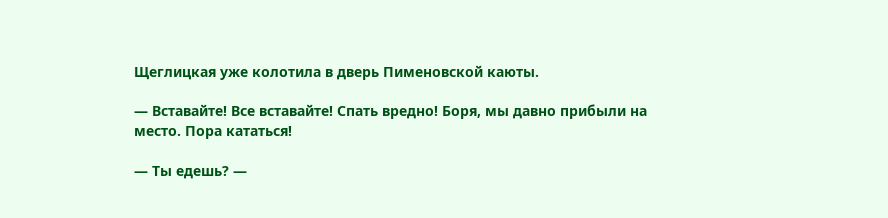Щеглицкая уже колотила в дверь Пименовской каюты.

— Вставайте! Все вставайте! Спать вредно! Боря, мы давно прибыли на место. Пора кататься!

— Ты едешь? —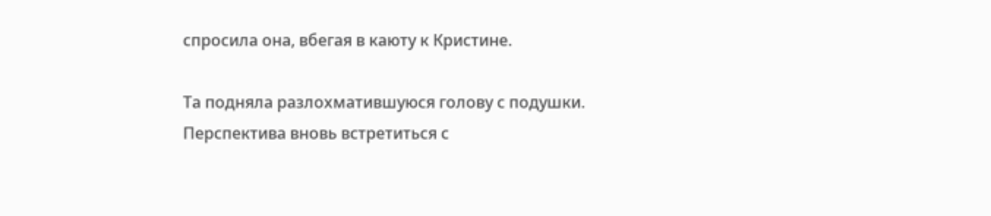спросила она, вбегая в каюту к Кристине.

Та подняла разлохматившуюся голову с подушки. Перспектива вновь встретиться с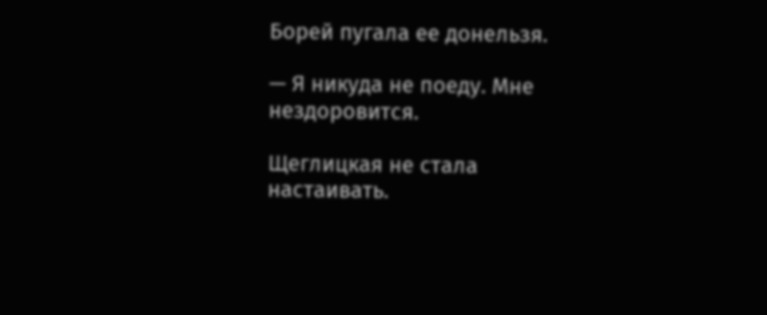Борей пугала ее донельзя.

— Я никуда не поеду. Мне нездоровится.

Щеглицкая не стала настаивать.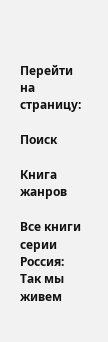Перейти на страницу:

Поиск

Книга жанров

Все книги серии Россия: Так мы живем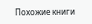Похожие книги